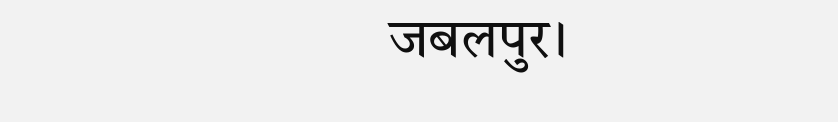जबलपुर।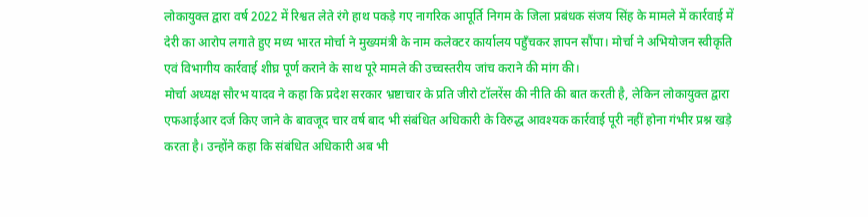लोकायुक्त द्वारा वर्ष 2022 में रिश्वत लेते रंगे हाथ पकड़े गए नागरिक आपूर्ति निगम के जिला प्रबंधक संजय सिंह के मामले में कार्रवाई में देरी का आरोप लगाते हुए मध्य भारत मोर्चा ने मुख्यमंत्री के नाम कलेक्टर कार्यालय पहुँचकर ज्ञापन सौंपा। मोर्चा ने अभियोजन स्वीकृति एवं विभागीय कार्रवाई शीघ्र पूर्ण कराने के साथ पूरे मामले की उच्चस्तरीय जांच कराने की मांग की।
मोर्चा अध्यक्ष सौरभ यादव ने कहा कि प्रदेश सरकार भ्रष्टाचार के प्रति जीरो टॉलरेंस की नीति की बात करती है, लेकिन लोकायुक्त द्वारा एफआईआर दर्ज किए जाने के बावजूद चार वर्ष बाद भी संबंधित अधिकारी के विरुद्ध आवश्यक कार्रवाई पूरी नहीं होना गंभीर प्रश्न खड़े करता है। उन्होंने कहा कि संबंधित अधिकारी अब भी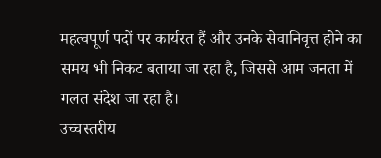महत्वपूर्ण पदों पर कार्यरत हैं और उनके सेवानिवृत्त होने का समय भी निकट बताया जा रहा है, जिससे आम जनता में गलत संदेश जा रहा है।
उच्चस्तरीय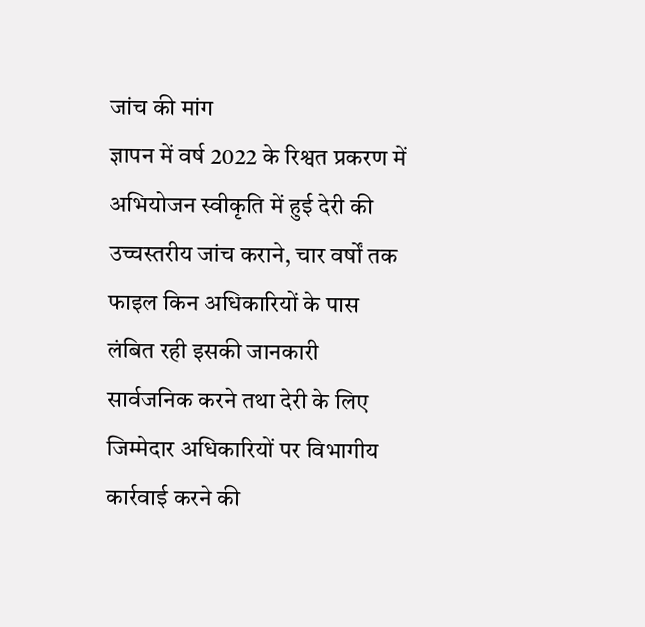जांच की मांग
ज्ञापन में वर्ष 2022 के रिश्वत प्रकरण में अभियोजन स्वीकृति में हुई देरी की उच्चस्तरीय जांच कराने, चार वर्षों तक फाइल किन अधिकारियों के पास लंबित रही इसकी जानकारी सार्वजनिक करने तथा देरी के लिए जिम्मेदार अधिकारियों पर विभागीय कार्रवाई करने की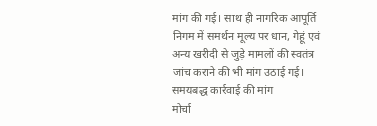मांग की गई। साथ ही नागरिक आपूर्ति निगम में समर्थन मूल्य पर धान, गेहूं एवं अन्य खरीदी से जुड़े मामलों की स्वतंत्र जांच कराने की भी मांग उठाई गई।
समयबद्ध कार्रवाई की मांग
मोर्चा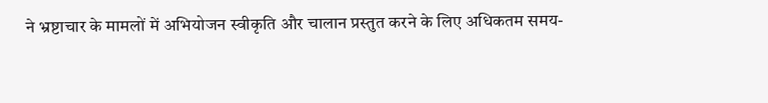ने भ्रष्टाचार के मामलों में अभियोजन स्वीकृति और चालान प्रस्तुत करने के लिए अधिकतम समय-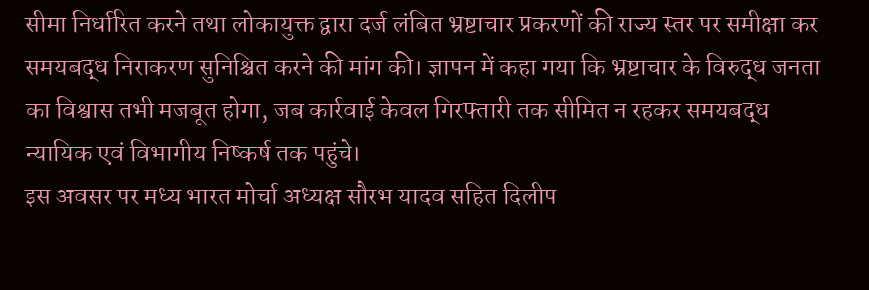सीमा निर्धारित करने तथा लोकायुक्त द्वारा दर्ज लंबित भ्रष्टाचार प्रकरणों की राज्य स्तर पर समीक्षा कर समयबद्ध निराकरण सुनिश्चित करने की मांग की। ज्ञापन में कहा गया कि भ्रष्टाचार के विरुद्ध जनता का विश्वास तभी मजबूत होगा, जब कार्रवाई केवल गिरफ्तारी तक सीमित न रहकर समयबद्ध न्यायिक एवं विभागीय निष्कर्ष तक पहुंचे।
इस अवसर पर मध्य भारत मोर्चा अध्यक्ष सौरभ यादव सहित दिलीप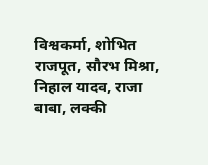विश्वकर्मा, शोभित राजपूत, सौरभ मिश्रा, निहाल यादव, राजा बाबा, लक्की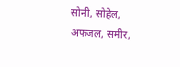सोनी, सोहेल, अफजल, समीर,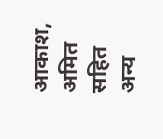आकाश, अमित सहित अन्य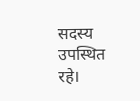सदस्य उपस्थित रहे।